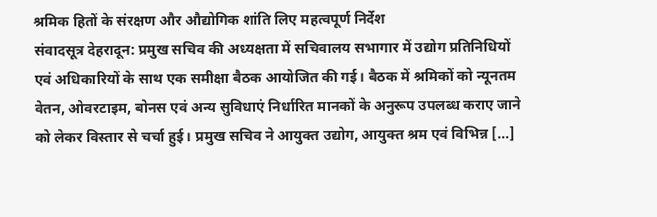श्रमिक हितों के संरक्षण और औद्योगिक शांति लिए महत्वपूर्ण निर्देश
संवादसूत्र देहरादून: प्रमुख सचिव की अध्यक्षता में सचिवालय सभागार में उद्योग प्रतिनिधियों एवं अधिकारियों के साथ एक समीक्षा बैठक आयोजित की गई। बैठक में श्रमिकों को न्यूनतम वेतन, ओवरटाइम, बोनस एवं अन्य सुविधाएं निर्धारित मानकों के अनुरूप उपलब्ध कराए जाने को लेकर विस्तार से चर्चा हुई। प्रमुख सचिव ने आयुक्त उद्योग, आयुक्त श्रम एवं विभिन्न […]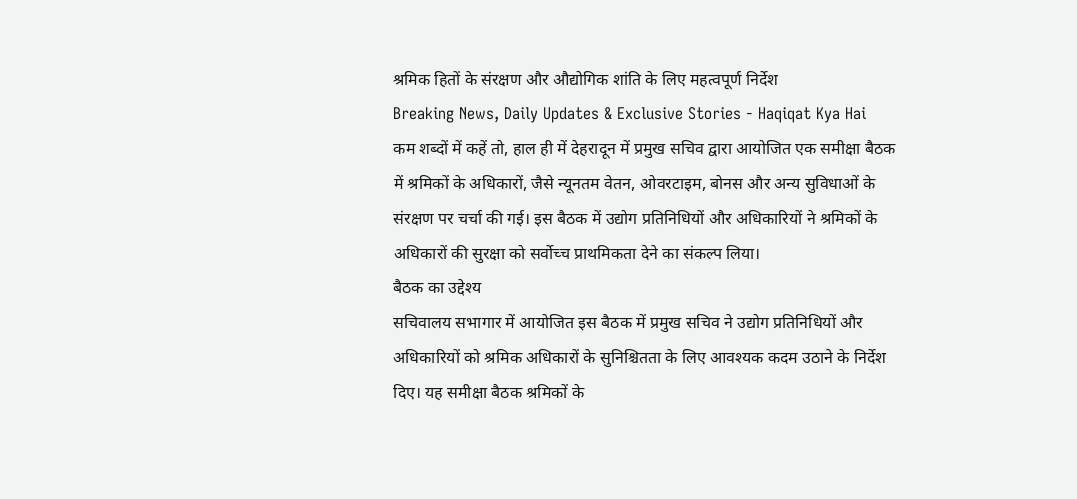श्रमिक हितों के संरक्षण और औद्योगिक शांति के लिए महत्वपूर्ण निर्देश
Breaking News, Daily Updates & Exclusive Stories - Haqiqat Kya Hai
कम शब्दों में कहें तो, हाल ही में देहरादून में प्रमुख सचिव द्वारा आयोजित एक समीक्षा बैठक में श्रमिकों के अधिकारों, जैसे न्यूनतम वेतन, ओवरटाइम, बोनस और अन्य सुविधाओं के संरक्षण पर चर्चा की गई। इस बैठक में उद्योग प्रतिनिधियों और अधिकारियों ने श्रमिकों के अधिकारों की सुरक्षा को सर्वोच्च प्राथमिकता देने का संकल्प लिया।
बैठक का उद्देश्य
सचिवालय सभागार में आयोजित इस बैठक में प्रमुख सचिव ने उद्योग प्रतिनिधियों और अधिकारियों को श्रमिक अधिकारों के सुनिश्चितता के लिए आवश्यक कदम उठाने के निर्देश दिए। यह समीक्षा बैठक श्रमिकों के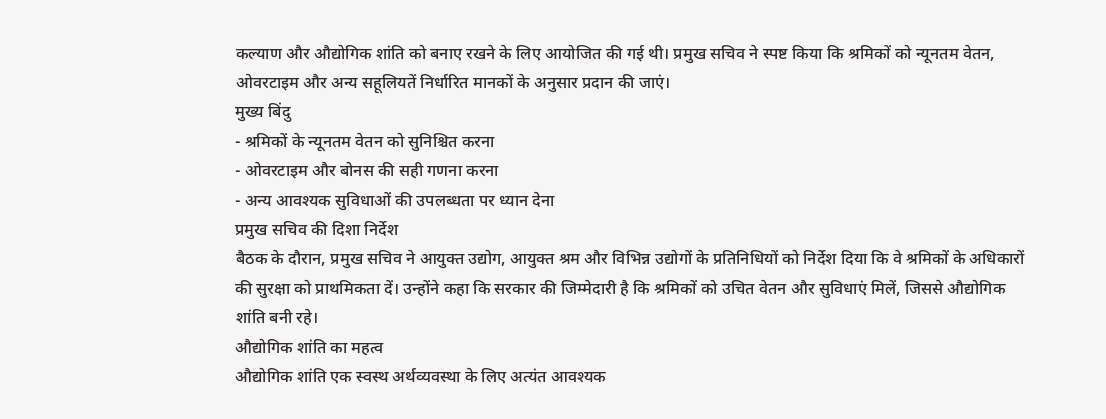कल्याण और औद्योगिक शांति को बनाए रखने के लिए आयोजित की गई थी। प्रमुख सचिव ने स्पष्ट किया कि श्रमिकों को न्यूनतम वेतन, ओवरटाइम और अन्य सहूलियतें निर्धारित मानकों के अनुसार प्रदान की जाएं।
मुख्य बिंदु
- श्रमिकों के न्यूनतम वेतन को सुनिश्चित करना
- ओवरटाइम और बोनस की सही गणना करना
- अन्य आवश्यक सुविधाओं की उपलब्धता पर ध्यान देना
प्रमुख सचिव की दिशा निर्देश
बैठक के दौरान, प्रमुख सचिव ने आयुक्त उद्योग, आयुक्त श्रम और विभिन्न उद्योगों के प्रतिनिधियों को निर्देश दिया कि वे श्रमिकों के अधिकारों की सुरक्षा को प्राथमिकता दें। उन्होंने कहा कि सरकार की जिम्मेदारी है कि श्रमिकों को उचित वेतन और सुविधाएं मिलें, जिससे औद्योगिक शांति बनी रहे।
औद्योगिक शांति का महत्व
औद्योगिक शांति एक स्वस्थ अर्थव्यवस्था के लिए अत्यंत आवश्यक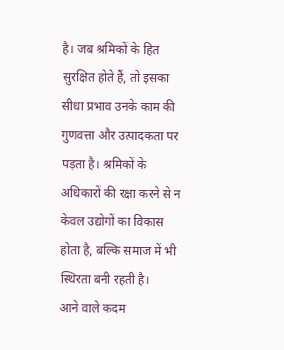है। जब श्रमिकों के हित सुरक्षित होते हैं, तो इसका सीधा प्रभाव उनके काम की गुणवत्ता और उत्पादकता पर पड़ता है। श्रमिकों के अधिकारों की रक्षा करने से न केवल उद्योगों का विकास होता है, बल्कि समाज में भी स्थिरता बनी रहती है।
आने वाले कदम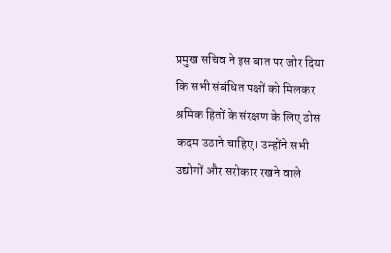प्रमुख सचिव ने इस बात पर जोर दिया कि सभी संबंधित पक्षों को मिलकर श्रमिक हितों के संरक्षण के लिए ठोस कदम उठाने चाहिए। उन्होंने सभी उद्योगों और सरोकार रखने वाले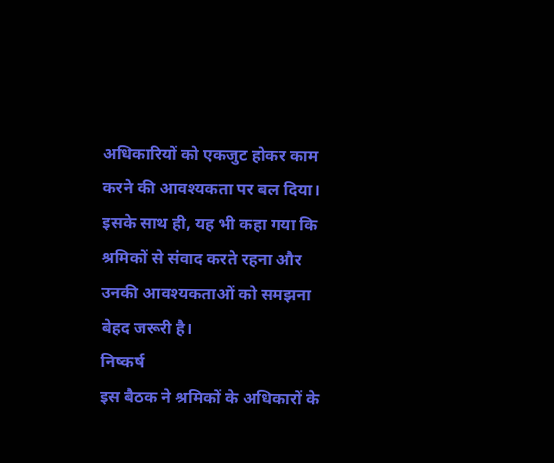अधिकारियों को एकजुट होकर काम करने की आवश्यकता पर बल दिया। इसके साथ ही, यह भी कहा गया कि श्रमिकों से संवाद करते रहना और उनकी आवश्यकताओं को समझना बेहद जरूरी है।
निष्कर्ष
इस बैठक ने श्रमिकों के अधिकारों के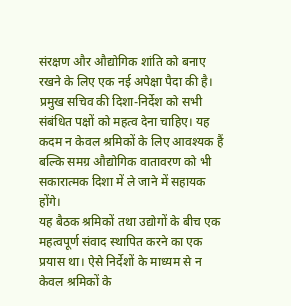संरक्षण और औद्योगिक शांति को बनाए रखने के लिए एक नई अपेक्षा पैदा की है। प्रमुख सचिव की दिशा-निर्देश को सभी संबंधित पक्षों को महत्व देना चाहिए। यह कदम न केवल श्रमिकों के लिए आवश्यक हैं बल्कि समग्र औद्योगिक वातावरण को भी सकारात्मक दिशा में ले जाने में सहायक होंगे।
यह बैठक श्रमिकों तथा उद्योगों के बीच एक महत्वपूर्ण संवाद स्थापित करने का एक प्रयास था। ऐसे निर्देशों के माध्यम से न केवल श्रमिकों के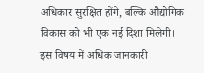अधिकार सुरक्षित होंगे, बल्कि औद्योगिक विकास को भी एक नई दिशा मिलेगी।
इस विषय में अधिक जानकारी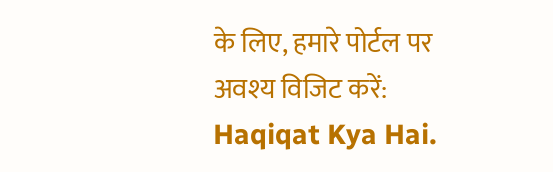के लिए, हमारे पोर्टल पर अवश्य विजिट करें: Haqiqat Kya Hai.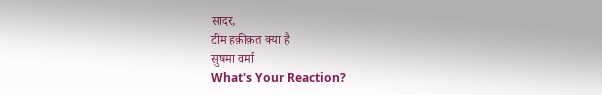सादर,
टीम हक़ीक़त क्या है
सुषमा वर्मा
What's Your Reaction?